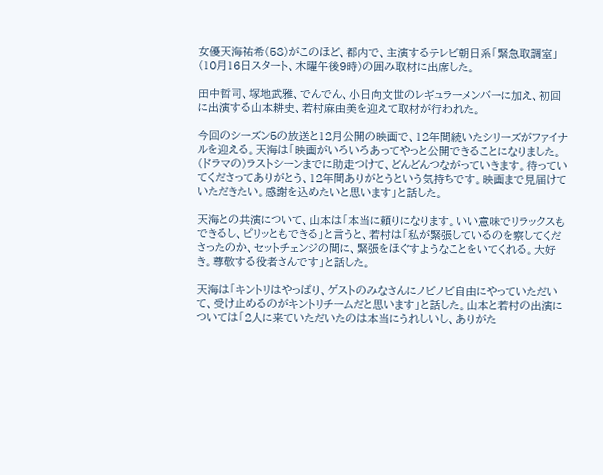女優天海祐希(58)がこのほど、都内で、主演するテレビ朝日系「緊急取調室」(10月16日スタート、木曜午後9時)の囲み取材に出席した。

田中哲司、塚地武雅、でんでん、小日向文世のレギュラーメンバーに加え、初回に出演する山本耕史、若村麻由美を迎えて取材が行われた。

今回のシーズン5の放送と12月公開の映画で、12年間続いたシリーズがファイナルを迎える。天海は「映画がいろいろあってやっと公開できることになりました。(ドラマの)ラストシーンまでに助走つけて、どんどんつながっていきます。待っていてくださってありがとう、12年間ありがとうという気持ちです。映画まで見届けていただきたい。感謝を込めたいと思います」と話した。

天海との共演について、山本は「本当に頼りになります。いい意味でリラックスもできるし、ピリッともできる」と言うと、若村は「私が緊張しているのを察してくださったのか、セットチェンジの間に、緊張をほぐすようなことをいてくれる。大好き。尊敬する役者さんです」と話した。

天海は「キントリはやっぱり、ゲストのみなさんにノビノビ自由にやっていただいて、受け止めるのがキントリチームだと思います」と話した。山本と若村の出演については「2人に来ていただいたのは本当にうれしいし、ありがた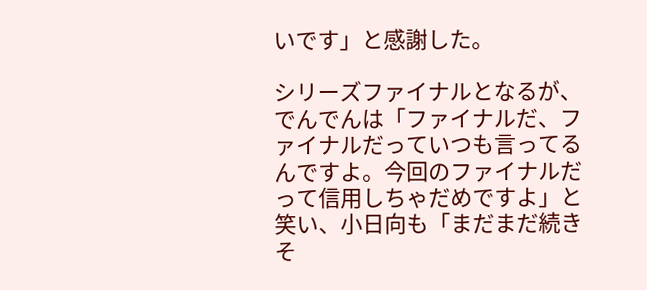いです」と感謝した。

シリーズファイナルとなるが、でんでんは「ファイナルだ、ファイナルだっていつも言ってるんですよ。今回のファイナルだって信用しちゃだめですよ」と笑い、小日向も「まだまだ続きそ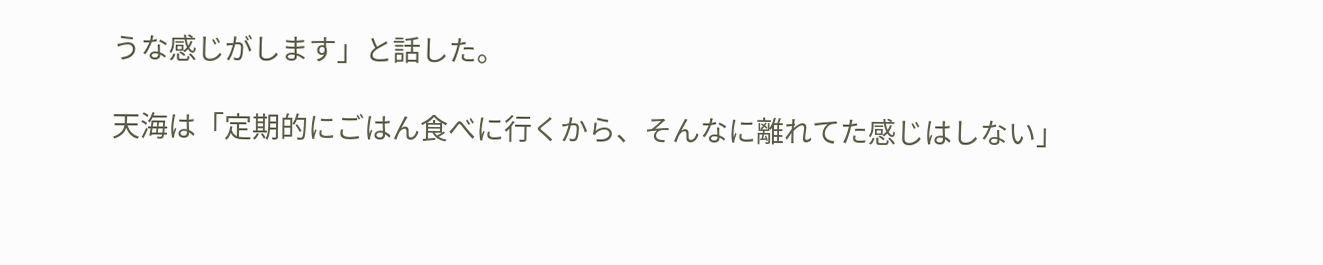うな感じがします」と話した。

天海は「定期的にごはん食べに行くから、そんなに離れてた感じはしない」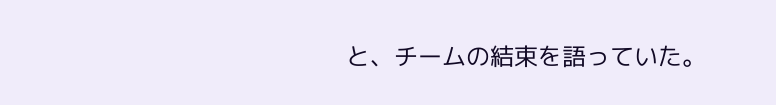と、チームの結束を語っていた。